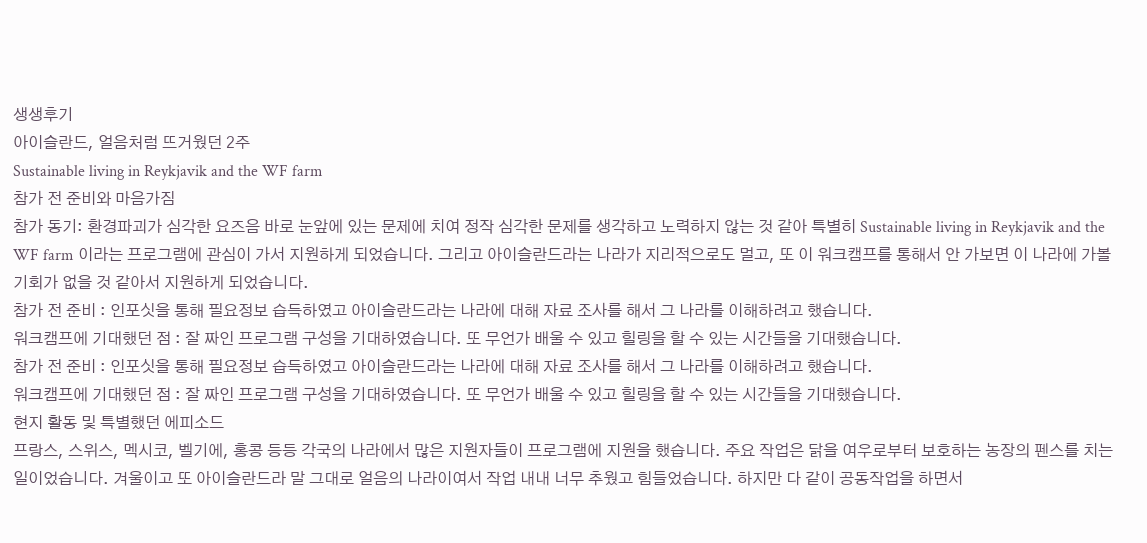생생후기
아이슬란드, 얼음처럼 뜨거웠던 2주
Sustainable living in Reykjavik and the WF farm
참가 전 준비와 마음가짐
참가 동기: 환경파괴가 심각한 요즈음 바로 눈앞에 있는 문제에 치여 정작 심각한 문제를 생각하고 노력하지 않는 것 같아 특별히 Sustainable living in Reykjavik and the WF farm 이라는 프로그램에 관심이 가서 지원하게 되었습니다. 그리고 아이슬란드라는 나라가 지리적으로도 멀고, 또 이 워크캠프를 통해서 안 가보면 이 나라에 가볼 기회가 없을 것 같아서 지원하게 되었습니다.
참가 전 준비 : 인포싯을 통해 필요정보 습득하였고 아이슬란드라는 나라에 대해 자료 조사를 해서 그 나라를 이해하려고 했습니다.
워크캠프에 기대했던 점 : 잘 짜인 프로그램 구성을 기대하였습니다. 또 무언가 배울 수 있고 힐링을 할 수 있는 시간들을 기대했습니다.
참가 전 준비 : 인포싯을 통해 필요정보 습득하였고 아이슬란드라는 나라에 대해 자료 조사를 해서 그 나라를 이해하려고 했습니다.
워크캠프에 기대했던 점 : 잘 짜인 프로그램 구성을 기대하였습니다. 또 무언가 배울 수 있고 힐링을 할 수 있는 시간들을 기대했습니다.
현지 활동 및 특별했던 에피소드
프랑스, 스위스, 멕시코, 벨기에, 홍콩 등등 각국의 나라에서 많은 지원자들이 프로그램에 지원을 했습니다. 주요 작업은 닭을 여우로부터 보호하는 농장의 펜스를 치는 일이었습니다. 겨울이고 또 아이슬란드라 말 그대로 얼음의 나라이여서 작업 내내 너무 추웠고 힘들었습니다. 하지만 다 같이 공동작업을 하면서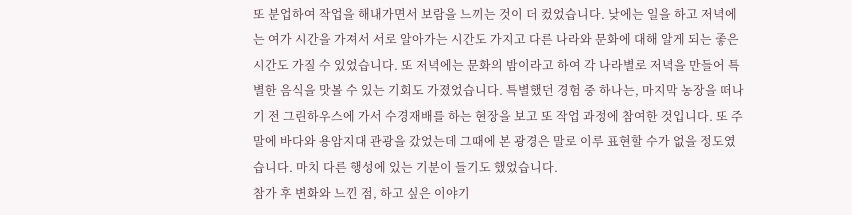또 분업하여 작업을 해내가면서 보람을 느끼는 것이 더 컸었습니다. 낮에는 일을 하고 저녁에는 여가 시간을 가져서 서로 알아가는 시간도 가지고 다른 나라와 문화에 대해 알게 되는 좋은 시간도 가질 수 있었습니다. 또 저녁에는 문화의 밤이라고 하여 각 나라별로 저녁을 만들어 특별한 음식을 맛볼 수 있는 기회도 가졌었습니다. 특별했던 경험 중 하나는, 마지막 농장을 떠나기 전 그린하우스에 가서 수경재배를 하는 현장을 보고 또 작업 과정에 참여한 것입니다. 또 주말에 바다와 용암지대 관광을 갔었는데 그때에 본 광경은 말로 이루 표현할 수가 없을 정도였습니다. 마치 다른 행성에 있는 기분이 들기도 했었습니다.
참가 후 변화와 느낀 점, 하고 싶은 이야기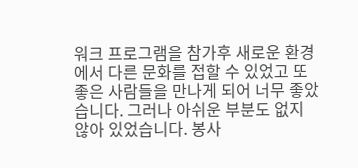워크 프로그램을 참가후 새로운 환경에서 다른 문화를 접할 수 있었고 또 좋은 사람들을 만나게 되어 너무 좋았습니다. 그러나 아쉬운 부분도 없지 않아 있었습니다. 봉사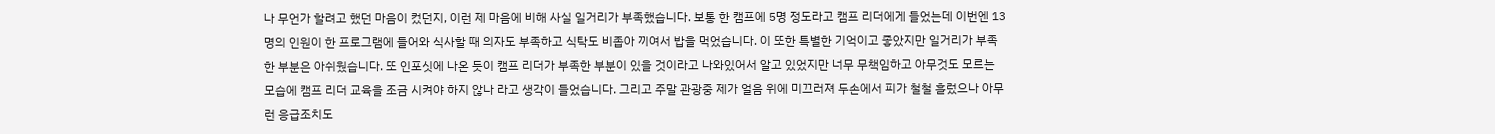나 무언가 할려고 했던 마음이 컸던지, 이런 제 마음에 비해 사실 일거리가 부족했습니다. 보통 한 캠프에 5명 정도라고 캠프 리더에게 들었는데 이번엔 13명의 인원이 한 프로그램에 들어와 식사할 때 의자도 부족하고 식탁도 비좁아 끼여서 밥을 먹었습니다. 이 또한 특별한 기억이고 좋았지만 일거리가 부족한 부분은 아쉬웠습니다. 또 인포싯에 나온 듯이 캠프 리더가 부족한 부분이 있을 것이라고 나와있어서 알고 있었지만 너무 무책임하고 아무것도 모르는 모습에 캠프 리더 교육을 조금 시켜야 하지 않나 라고 생각이 들었습니다. 그리고 주말 관광중 제가 얼음 위에 미끄러져 두손에서 피가 철철 흘렀으나 아무런 응급조치도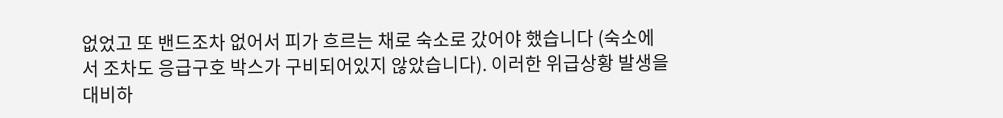없었고 또 밴드조차 없어서 피가 흐르는 채로 숙소로 갔어야 했습니다 (숙소에서 조차도 응급구호 박스가 구비되어있지 않았습니다). 이러한 위급상황 발생을 대비하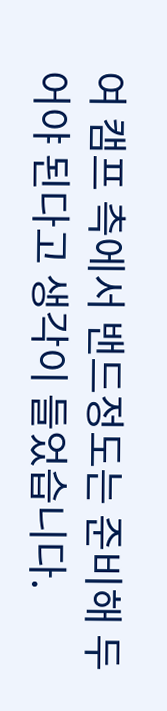여 캠프 측에서 밴드정도는 준비해 두어야 된다고 생각이 들었습니다.